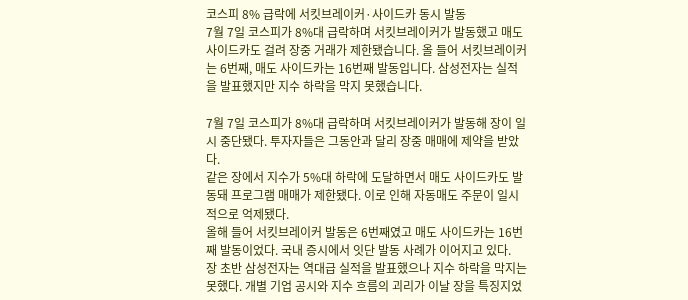코스피 8% 급락에 서킷브레이커·사이드카 동시 발동
7월 7일 코스피가 8%대 급락하며 서킷브레이커가 발동했고 매도 사이드카도 걸려 장중 거래가 제한됐습니다. 올 들어 서킷브레이커는 6번째, 매도 사이드카는 16번째 발동입니다. 삼성전자는 실적을 발표했지만 지수 하락을 막지 못했습니다.

7월 7일 코스피가 8%대 급락하며 서킷브레이커가 발동해 장이 일시 중단됐다. 투자자들은 그동안과 달리 장중 매매에 제약을 받았다.
같은 장에서 지수가 5%대 하락에 도달하면서 매도 사이드카도 발동돼 프로그램 매매가 제한됐다. 이로 인해 자동매도 주문이 일시적으로 억제됐다.
올해 들어 서킷브레이커 발동은 6번째였고 매도 사이드카는 16번째 발동이었다. 국내 증시에서 잇단 발동 사례가 이어지고 있다.
장 초반 삼성전자는 역대급 실적을 발표했으나 지수 하락을 막지는 못했다. 개별 기업 공시와 지수 흐름의 괴리가 이날 장을 특징지었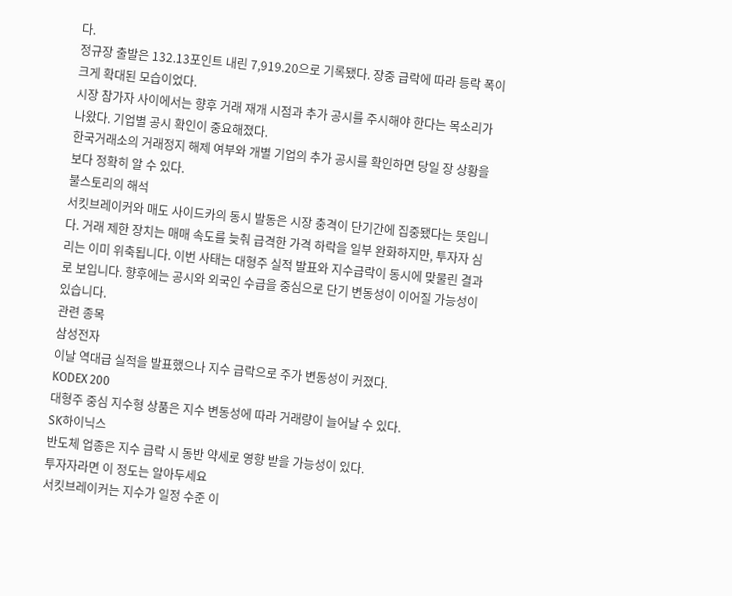다.
정규장 출발은 132.13포인트 내린 7,919.20으로 기록됐다. 장중 급락에 따라 등락 폭이 크게 확대된 모습이었다.
시장 참가자 사이에서는 향후 거래 재개 시점과 추가 공시를 주시해야 한다는 목소리가 나왔다. 기업별 공시 확인이 중요해졌다.
한국거래소의 거래정지 해제 여부와 개별 기업의 추가 공시를 확인하면 당일 장 상황을 보다 정확히 알 수 있다.
불스토리의 해석
서킷브레이커와 매도 사이드카의 동시 발동은 시장 충격이 단기간에 집중됐다는 뜻입니다. 거래 제한 장치는 매매 속도를 늦춰 급격한 가격 하락을 일부 완화하지만, 투자자 심리는 이미 위축됩니다. 이번 사태는 대형주 실적 발표와 지수급락이 동시에 맞물린 결과로 보입니다. 향후에는 공시와 외국인 수급을 중심으로 단기 변동성이 이어질 가능성이 있습니다.
관련 종목
삼성전자
이날 역대급 실적을 발표했으나 지수 급락으로 주가 변동성이 커졌다.
KODEX 200
대형주 중심 지수형 상품은 지수 변동성에 따라 거래량이 늘어날 수 있다.
SK하이닉스
반도체 업종은 지수 급락 시 동반 약세로 영향 받을 가능성이 있다.
투자자라면 이 정도는 알아두세요
서킷브레이커는 지수가 일정 수준 이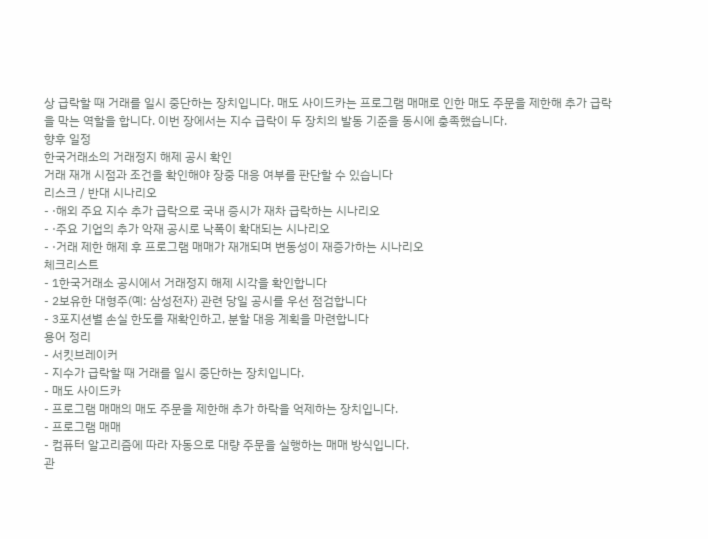상 급락할 때 거래를 일시 중단하는 장치입니다. 매도 사이드카는 프로그램 매매로 인한 매도 주문을 제한해 추가 급락을 막는 역할을 합니다. 이번 장에서는 지수 급락이 두 장치의 발동 기준을 동시에 충족했습니다.
향후 일정
한국거래소의 거래정지 해제 공시 확인
거래 재개 시점과 조건을 확인해야 장중 대응 여부를 판단할 수 있습니다
리스크 / 반대 시나리오
- ·해외 주요 지수 추가 급락으로 국내 증시가 재차 급락하는 시나리오
- ·주요 기업의 추가 악재 공시로 낙폭이 확대되는 시나리오
- ·거래 제한 해제 후 프로그램 매매가 재개되며 변동성이 재증가하는 시나리오
체크리스트
- 1한국거래소 공시에서 거래정지 해제 시각을 확인합니다
- 2보유한 대형주(예: 삼성전자) 관련 당일 공시를 우선 점검합니다
- 3포지션별 손실 한도를 재확인하고, 분할 대응 계획을 마련합니다
용어 정리
- 서킷브레이커
- 지수가 급락할 때 거래를 일시 중단하는 장치입니다.
- 매도 사이드카
- 프로그램 매매의 매도 주문을 제한해 추가 하락을 억제하는 장치입니다.
- 프로그램 매매
- 컴퓨터 알고리즘에 따라 자동으로 대량 주문을 실행하는 매매 방식입니다.
관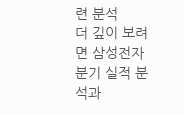련 분석
더 깊이 보려면 삼성전자 분기 실적 분석과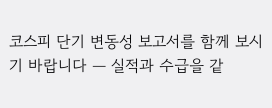코스피 단기 변동성 보고서를 함께 보시기 바랍니다 — 실적과 수급을 같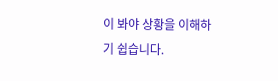이 봐야 상황을 이해하기 쉽습니다.